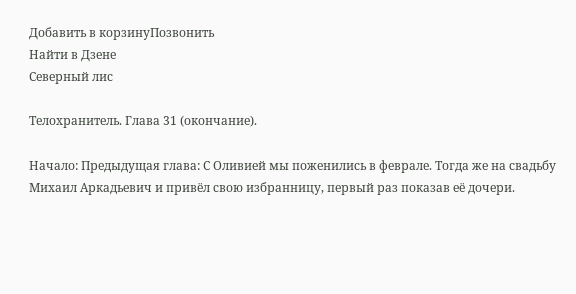Добавить в корзинуПозвонить
Найти в Дзене
Северный лис

Телохранитель. Глава 31 (окончание).

Начало: Предыдущая глава: С Оливией мы поженились в феврале. Тогда же на свадьбу Михаил Аркадьевич и привёл свою избранницу, первый раз показав её дочери.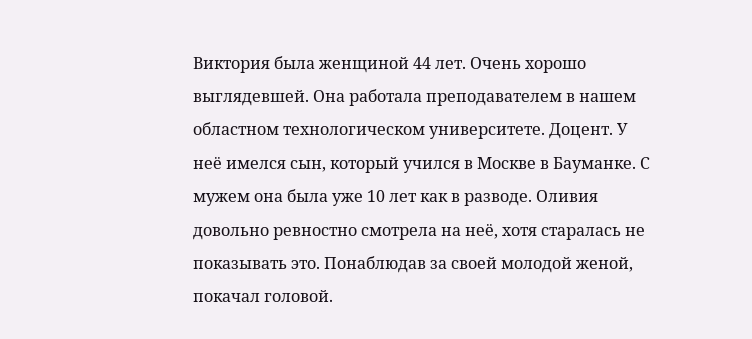Виктория была женщиной 44 лет. Очень хорошо выглядевшей. Она работала преподавателем в нашем областном технологическом университете. Доцент. У неё имелся сын, который учился в Москве в Бауманке. С мужем она была уже 10 лет как в разводе. Оливия довольно ревностно смотрела на неё, хотя старалась не показывать это. Понаблюдав за своей молодой женой, покачал головой.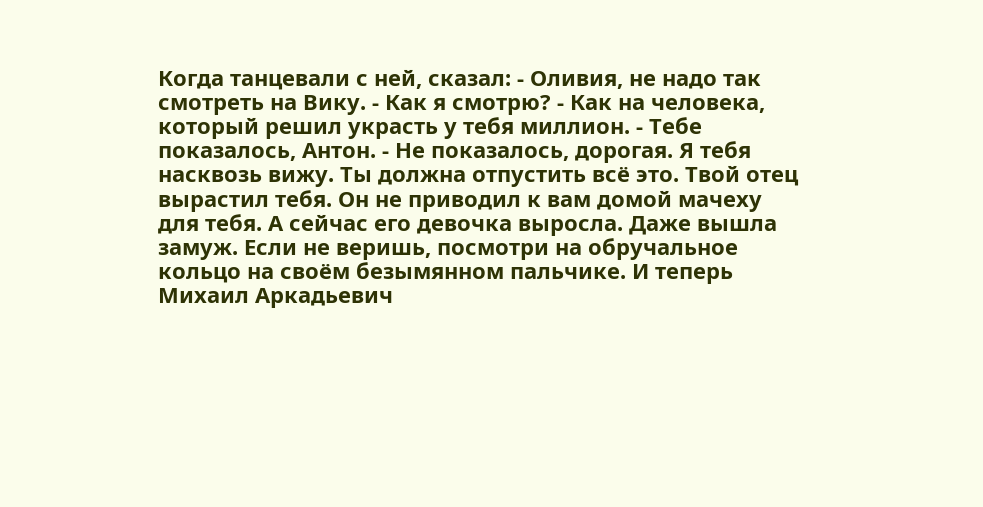Когда танцевали с ней, сказал: - Оливия, не надо так смотреть на Вику. - Как я смотрю? - Как на человека, который решил украсть у тебя миллион. - Тебе показалось, Антон. - Не показалось, дорогая. Я тебя насквозь вижу. Ты должна отпустить всё это. Твой отец вырастил тебя. Он не приводил к вам домой мачеху для тебя. А сейчас его девочка выросла. Даже вышла замуж. Если не веришь, посмотри на обручальное кольцо на своём безымянном пальчике. И теперь Михаил Аркадьевич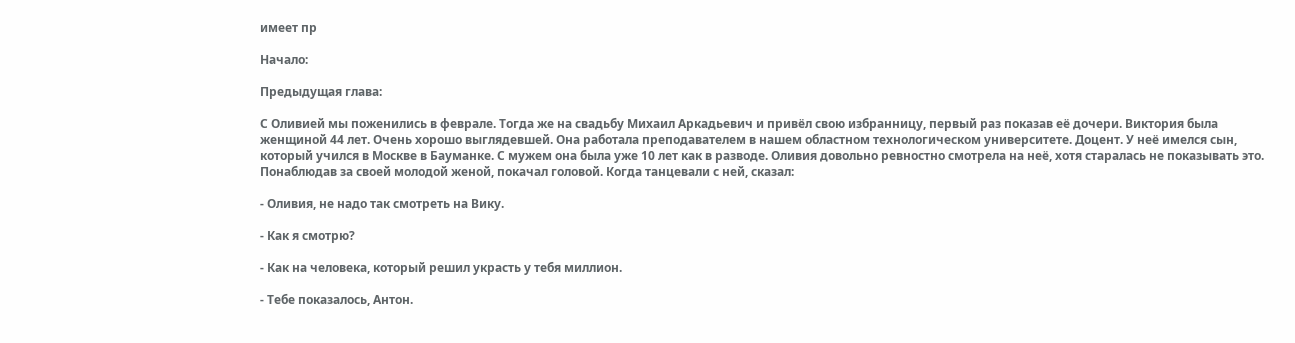имеет пр

Начало:

Предыдущая глава:

С Оливией мы поженились в феврале. Тогда же на свадьбу Михаил Аркадьевич и привёл свою избранницу, первый раз показав её дочери. Виктория была женщиной 44 лет. Очень хорошо выглядевшей. Она работала преподавателем в нашем областном технологическом университете. Доцент. У неё имелся сын, который учился в Москве в Бауманке. С мужем она была уже 10 лет как в разводе. Оливия довольно ревностно смотрела на неё, хотя старалась не показывать это. Понаблюдав за своей молодой женой, покачал головой. Когда танцевали с ней, сказал:

- Оливия, не надо так смотреть на Вику.

- Как я смотрю?

- Как на человека, который решил украсть у тебя миллион.

- Тебе показалось, Антон.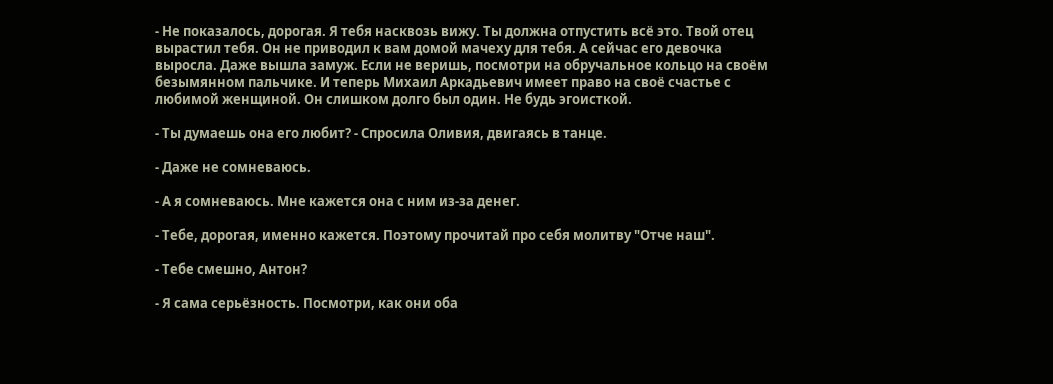- Не показалось, дорогая. Я тебя насквозь вижу. Ты должна отпустить всё это. Твой отец вырастил тебя. Он не приводил к вам домой мачеху для тебя. А сейчас его девочка выросла. Даже вышла замуж. Если не веришь, посмотри на обручальное кольцо на своём безымянном пальчике. И теперь Михаил Аркадьевич имеет право на своё счастье с любимой женщиной. Он слишком долго был один. Не будь эгоисткой.

- Ты думаешь она его любит? - Спросила Оливия, двигаясь в танце.

- Даже не сомневаюсь.

- А я сомневаюсь. Мне кажется она с ним из-за денег.

- Тебе, дорогая, именно кажется. Поэтому прочитай про себя молитву "Отче наш".

- Тебе смешно, Антон?

- Я сама серьёзность. Посмотри, как они оба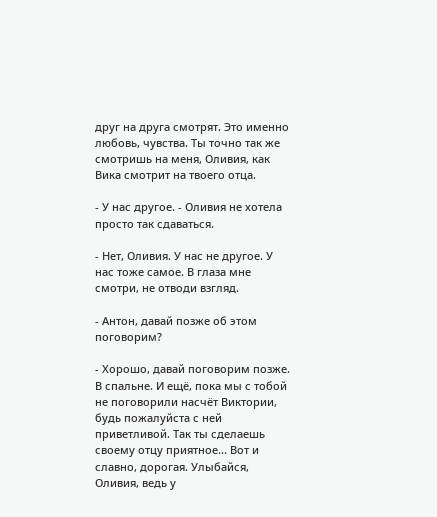друг на друга смотрят. Это именно любовь, чувства. Ты точно так же смотришь на меня, Оливия, как Вика смотрит на твоего отца.

- У нас другое. - Оливия не хотела просто так сдаваться.

- Нет, Оливия. У нас не другое. У нас тоже самое. В глаза мне смотри, не отводи взгляд.

- Антон, давай позже об этом поговорим?

- Хорошо, давай поговорим позже. В спальне. И ещё, пока мы с тобой не поговорили насчёт Виктории, будь пожалуйста с ней приветливой. Так ты сделаешь своему отцу приятное... Вот и славно, дорогая. Улыбайся, Оливия, ведь у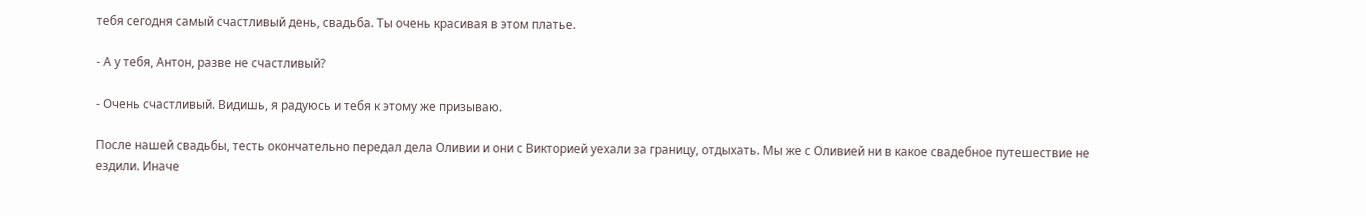тебя сегодня самый счастливый день, свадьба. Ты очень красивая в этом платье.

- А у тебя, Антон, разве не счастливый?

- Очень счастливый. Видишь, я радуюсь и тебя к этому же призываю.

После нашей свадьбы, тесть окончательно передал дела Оливии и они с Викторией уехали за границу, отдыхать. Мы же с Оливией ни в какое свадебное путешествие не ездили. Иначе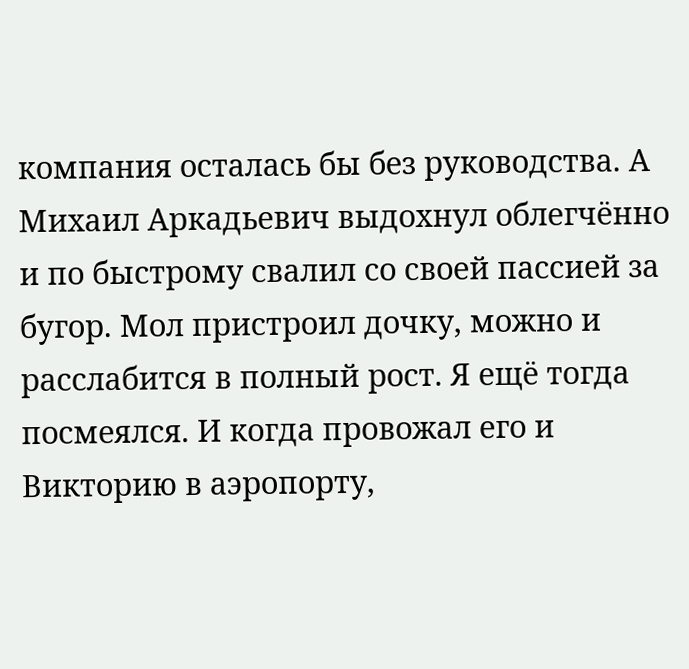компания осталась бы без руководства. А Михаил Аркадьевич выдохнул облегчённо и по быстрому свалил со своей пассией за бугор. Мол пристроил дочку, можно и расслабится в полный рост. Я ещё тогда посмеялся. И когда провожал его и Викторию в аэропорту,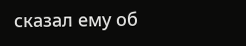сказал ему об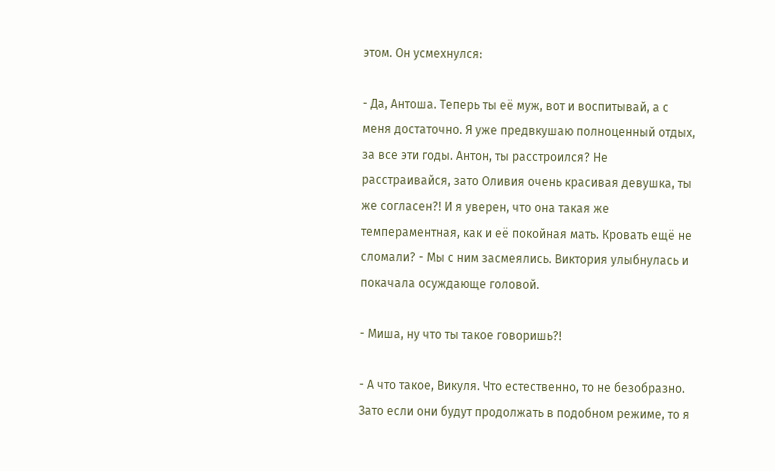этом. Он усмехнулся:

- Да, Антоша. Теперь ты её муж, вот и воспитывай, а с меня достаточно. Я уже предвкушаю полноценный отдых, за все эти годы. Антон, ты расстроился? Не расстраивайся, зато Оливия очень красивая девушка, ты же согласен?! И я уверен, что она такая же темпераментная, как и её покойная мать. Кровать ещё не сломали? - Мы с ним засмеялись. Виктория улыбнулась и покачала осуждающе головой.

- Миша, ну что ты такое говоришь?!

- А что такое, Викуля. Что естественно, то не безобразно. Зато если они будут продолжать в подобном режиме, то я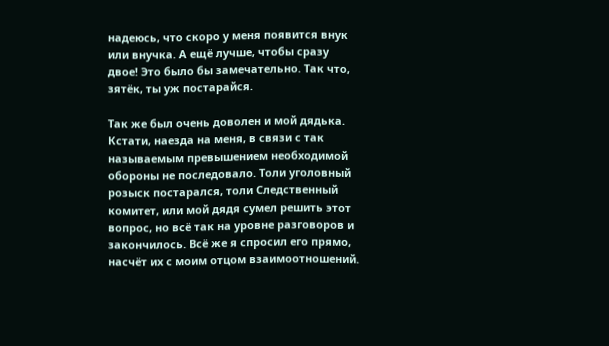надеюсь, что скоро у меня появится внук или внучка. А ещё лучше, чтобы сразу двое! Это было бы замечательно. Так что, зятёк, ты уж постарайся.

Так же был очень доволен и мой дядька. Кстати, наезда на меня, в связи с так называемым превышением необходимой обороны не последовало. Толи уголовный розыск постарался, толи Следственный комитет, или мой дядя сумел решить этот вопрос, но всё так на уровне разговоров и закончилось. Всё же я спросил его прямо, насчёт их с моим отцом взаимоотношений.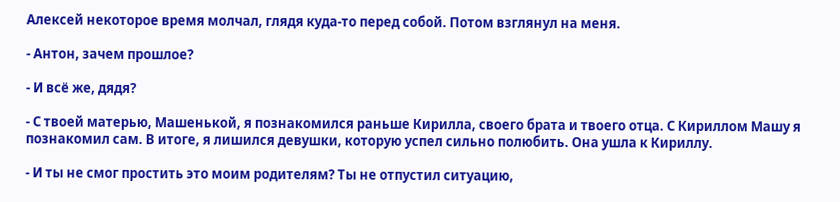Алексей некоторое время молчал, глядя куда-то перед собой. Потом взглянул на меня.

- Антон, зачем прошлое?

- И всё же, дядя?

- С твоей матерью, Машенькой, я познакомился раньше Кирилла, своего брата и твоего отца. С Кириллом Машу я познакомил сам. В итоге, я лишился девушки, которую успел сильно полюбить. Она ушла к Кириллу.

- И ты не смог простить это моим родителям? Ты не отпустил ситуацию,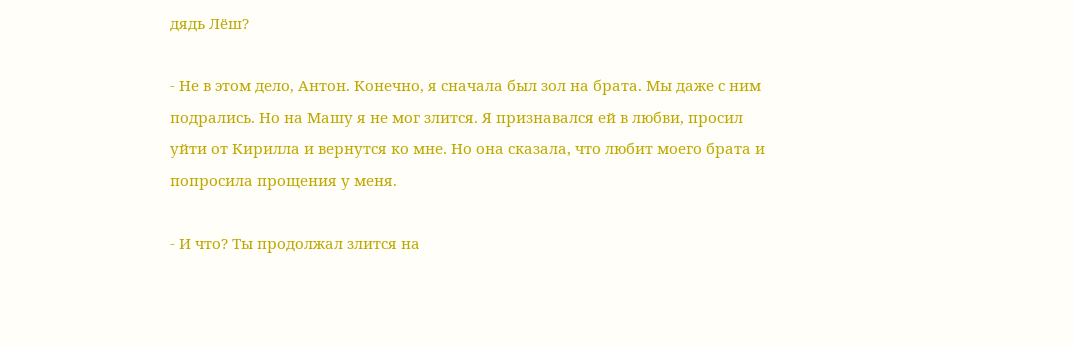дядь Лёш?

- Не в этом дело, Антон. Конечно, я сначала был зол на брата. Мы даже с ним подрались. Но на Машу я не мог злится. Я признавался ей в любви, просил уйти от Кирилла и вернутся ко мне. Но она сказала, что любит моего брата и попросила прощения у меня.

- И что? Ты продолжал злится на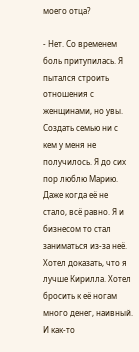моего отца?

- Нет. Со временем боль притупилась. Я пытался строить отношения с женщинами, но увы. Создать семью ни с кем у меня не получилось. Я до сих пор люблю Марию. Даже когда её не стало, всё равно. Я и бизнесом то стал заниматься из-за неё. Хотел доказать, что я лучше Кирилла. Хотел бросить к её ногам много денег, наивный. И как-то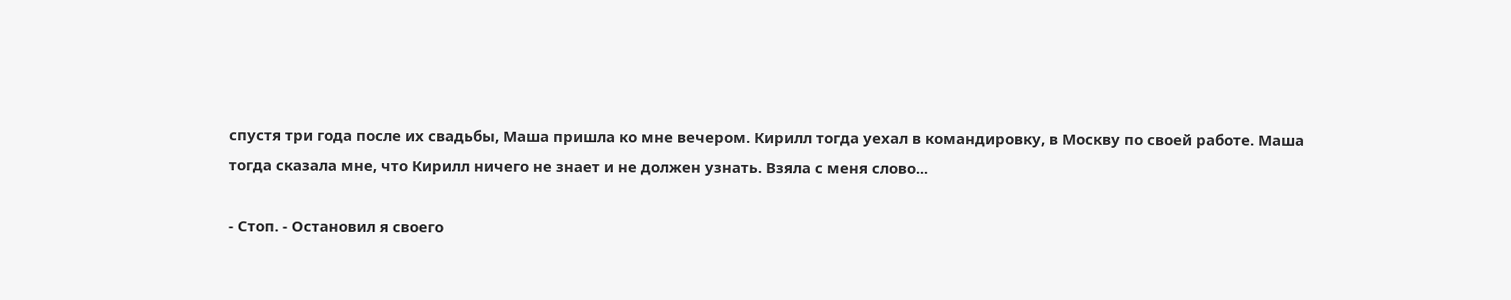спустя три года после их свадьбы, Маша пришла ко мне вечером. Кирилл тогда уехал в командировку, в Москву по своей работе. Маша тогда сказала мне, что Кирилл ничего не знает и не должен узнать. Взяла с меня слово...

- Стоп. - Остановил я своего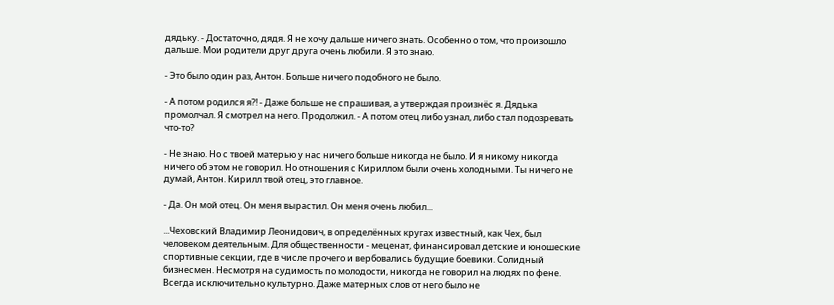дядьку. - Достаточно, дядя. Я не хочу дальше ничего знать. Особенно о том, что произошло дальше. Мои родители друг друга очень любили. Я это знаю.

- Это было один раз, Антон. Больше ничего подобного не было.

- А потом родился я?! - Даже больше не спрашивая, а утверждая произнёс я. Дядька промолчал. Я смотрел на него. Продолжил. - А потом отец либо узнал, либо стал подозревать что-то?

- Не знаю. Но с твоей матерью у нас ничего больше никогда не было. И я никому никогда ничего об этом не говорил. Но отношения с Кириллом были очень холодными. Ты ничего не думай, Антон. Кирилл твой отец, это главное.

- Да. Он мой отец. Он меня вырастил. Он меня очень любил...

...Чеховский Владимир Леонидович, в определённых кругах известный, как Чех, был человеком деятельным. Для общественности - меценат, финансировал детские и юношеские спортивные секции, где в числе прочего и вербовались будущие боевики. Солидный бизнесмен. Несмотря на судимость по молодости, никогда не говорил на людях по фене. Всегда исключительно культурно. Даже матерных слов от него было не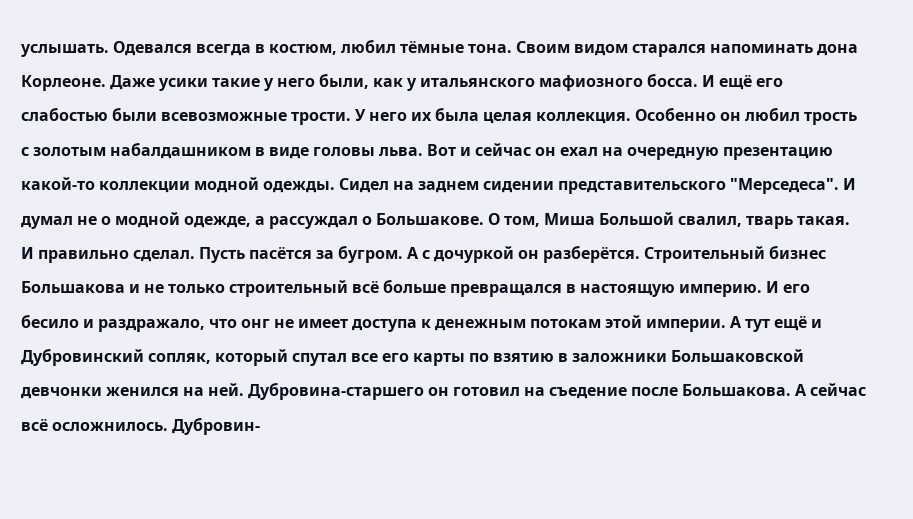услышать. Одевался всегда в костюм, любил тёмные тона. Своим видом старался напоминать дона Корлеоне. Даже усики такие у него были, как у итальянского мафиозного босса. И ещё его слабостью были всевозможные трости. У него их была целая коллекция. Особенно он любил трость с золотым набалдашником в виде головы льва. Вот и сейчас он ехал на очередную презентацию какой-то коллекции модной одежды. Сидел на заднем сидении представительского "Мерседеса". И думал не о модной одежде, а рассуждал о Большакове. О том, Миша Большой свалил, тварь такая. И правильно сделал. Пусть пасётся за бугром. А с дочуркой он разберётся. Строительный бизнес Большакова и не только строительный всё больше превращался в настоящую империю. И его бесило и раздражало, что онг не имеет доступа к денежным потокам этой империи. А тут ещё и Дубровинский сопляк, который спутал все его карты по взятию в заложники Большаковской девчонки женился на ней. Дубровина-старшего он готовил на съедение после Большакова. А сейчас всё осложнилось. Дубровин-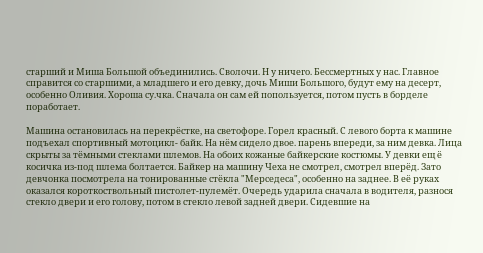старший и Миша Большой объединились. Сволочи. Н у ничего. Бессмертных у нас. Главное справится со старшими, а младшего и его девку, дочь Миши Большого, будут ему на десерт, особенно Оливия. Хороша су.чка. Сначала он сам ей попользуется, потом пусть в борделе поработает.

Машина остановилась на перекрёстке, на светофоре. Горел красный. С левого борта к машине подъехал спортивный мотоцикл- байк. На нём сидело двое. парень впереди, за ним девка. Лица скрыты за тёмными стеклами шлемов. На обоих кожаные байкерские костюмы. У девки ещ ё косичка из-под шлема болтается. Байкер на машину Чеха не смотрел, смотрел вперёд. Зато девчонка посмотрела на тонированные стёкла "Мерседеса", особенно на заднее. В её руках оказался короткоствольный пистолет-пулемёт. Очередь ударила сначала в водителя, разнося стекло двери и его голову, потом в стекло левой задней двери. Сидевшие на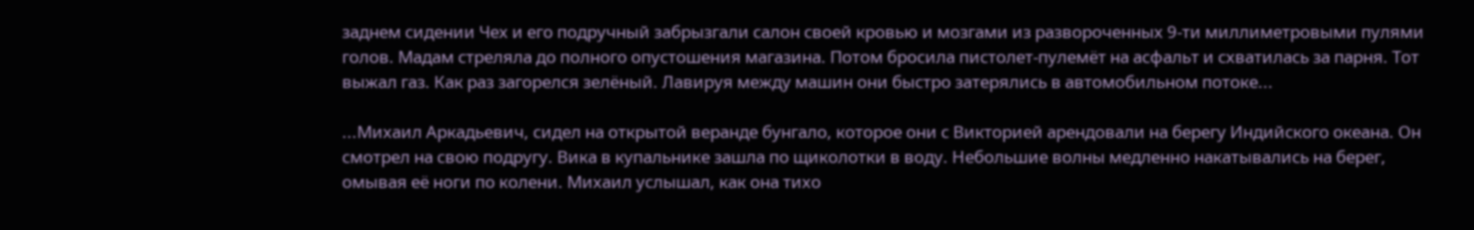заднем сидении Чех и его подручный забрызгали салон своей кровью и мозгами из развороченных 9-ти миллиметровыми пулями голов. Мадам стреляла до полного опустошения магазина. Потом бросила пистолет-пулемёт на асфальт и схватилась за парня. Тот выжал газ. Как раз загорелся зелёный. Лавируя между машин они быстро затерялись в автомобильном потоке...

...Михаил Аркадьевич, сидел на открытой веранде бунгало, которое они с Викторией арендовали на берегу Индийского океана. Он смотрел на свою подругу. Вика в купальнике зашла по щиколотки в воду. Небольшие волны медленно накатывались на берег, омывая её ноги по колени. Михаил услышал, как она тихо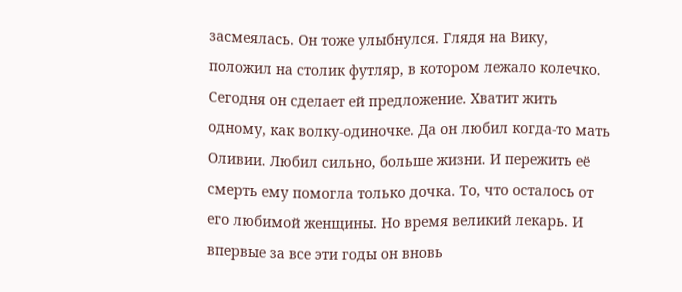засмеялась. Он тоже улыбнулся. Глядя на Вику, положил на столик футляр, в котором лежало колечко. Сегодня он сделает ей предложение. Хватит жить одному, как волку-одиночке. Да он любил когда-то мать Оливии. Любил сильно, больше жизни. И пережить её смерть ему помогла только дочка. То, что осталось от его любимой женщины. Но время великий лекарь. И впервые за все эти годы он вновь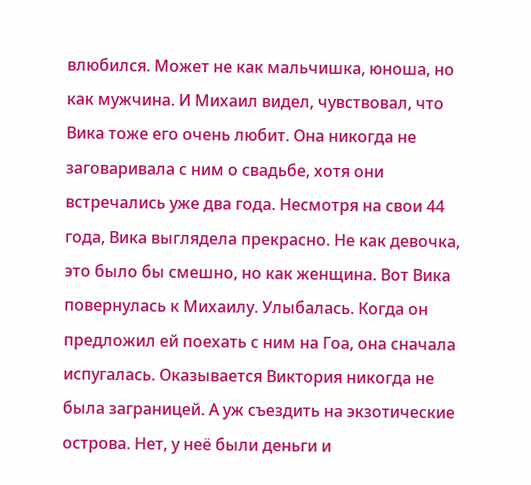влюбился. Может не как мальчишка, юноша, но как мужчина. И Михаил видел, чувствовал, что Вика тоже его очень любит. Она никогда не заговаривала с ним о свадьбе, хотя они встречались уже два года. Несмотря на свои 44 года, Вика выглядела прекрасно. Не как девочка, это было бы смешно, но как женщина. Вот Вика повернулась к Михаилу. Улыбалась. Когда он предложил ей поехать с ним на Гоа, она сначала испугалась. Оказывается Виктория никогда не была заграницей. А уж съездить на экзотические острова. Нет, у неё были деньги и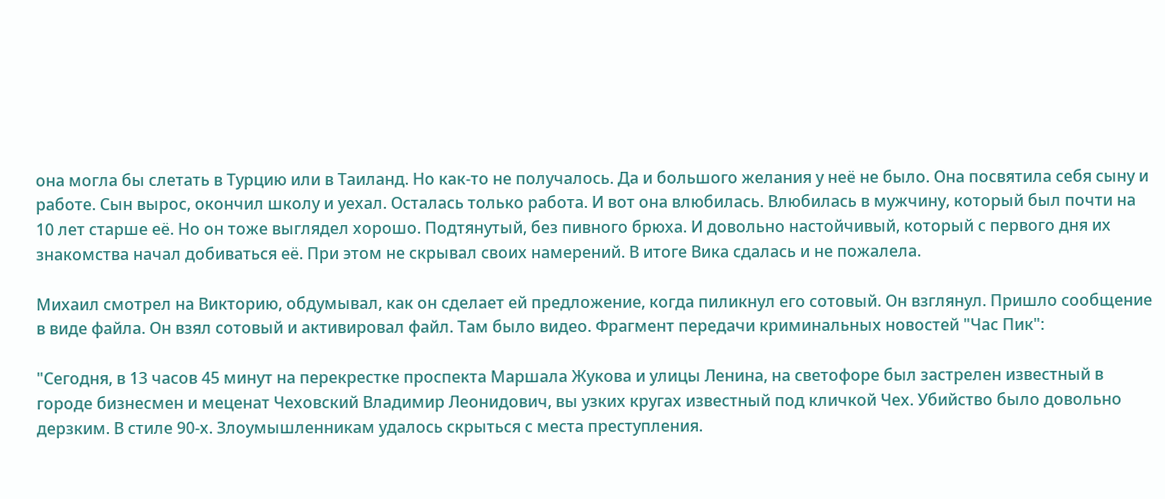она могла бы слетать в Турцию или в Таиланд. Но как-то не получалось. Да и большого желания у неё не было. Она посвятила себя сыну и работе. Сын вырос, окончил школу и уехал. Осталась только работа. И вот она влюбилась. Влюбилась в мужчину, который был почти на 10 лет старше её. Но он тоже выглядел хорошо. Подтянутый, без пивного брюха. И довольно настойчивый, который с первого дня их знакомства начал добиваться её. При этом не скрывал своих намерений. В итоге Вика сдалась и не пожалела.

Михаил смотрел на Викторию, обдумывал, как он сделает ей предложение, когда пиликнул его сотовый. Он взглянул. Пришло сообщение в виде файла. Он взял сотовый и активировал файл. Там было видео. Фрагмент передачи криминальных новостей "Час Пик":

"Сегодня, в 13 часов 45 минут на перекрестке проспекта Маршала Жукова и улицы Ленина, на светофоре был застрелен известный в городе бизнесмен и меценат Чеховский Владимир Леонидович, вы узких кругах известный под кличкой Чех. Убийство было довольно дерзким. В стиле 90-х. Злоумышленникам удалось скрыться с места преступления.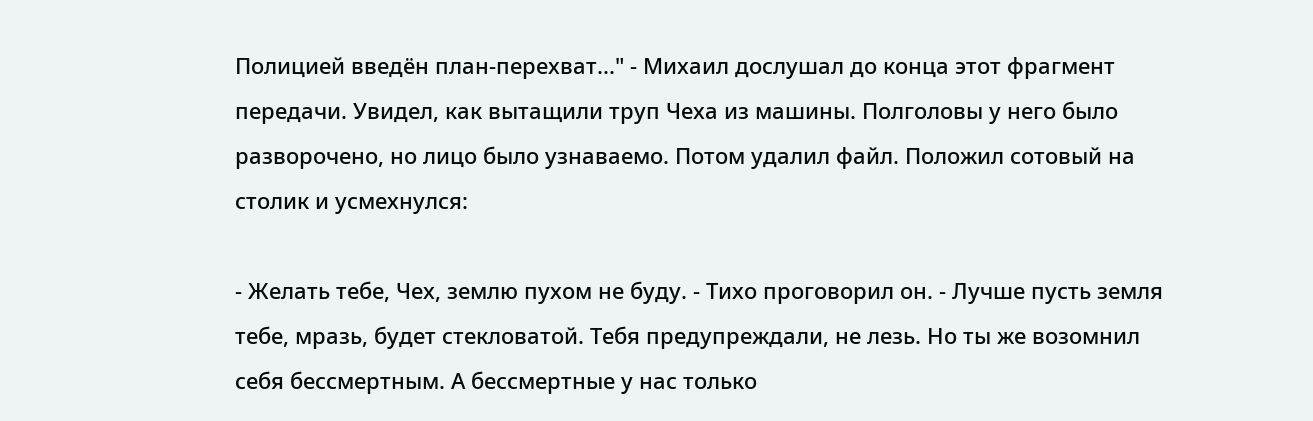Полицией введён план-перехват..." - Михаил дослушал до конца этот фрагмент передачи. Увидел, как вытащили труп Чеха из машины. Полголовы у него было разворочено, но лицо было узнаваемо. Потом удалил файл. Положил сотовый на столик и усмехнулся:

- Желать тебе, Чех, землю пухом не буду. - Тихо проговорил он. - Лучше пусть земля тебе, мразь, будет стекловатой. Тебя предупреждали, не лезь. Но ты же возомнил себя бессмертным. А бессмертные у нас только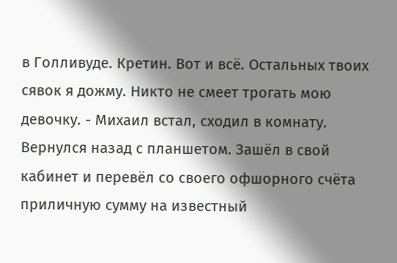в Голливуде. Кретин. Вот и всё. Остальных твоих сявок я дожму. Никто не смеет трогать мою девочку. - Михаил встал, сходил в комнату. Вернулся назад с планшетом. Зашёл в свой кабинет и перевёл со своего офшорного счёта приличную сумму на известный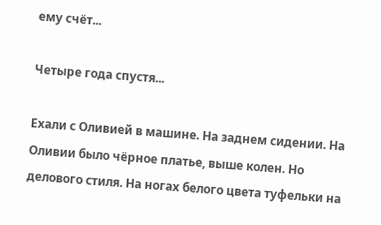ему счёт...

Четыре года спустя...

Ехали с Оливией в машине. На заднем сидении. На Оливии было чёрное платье, выше колен. Но делового стиля. На ногах белого цвета туфельки на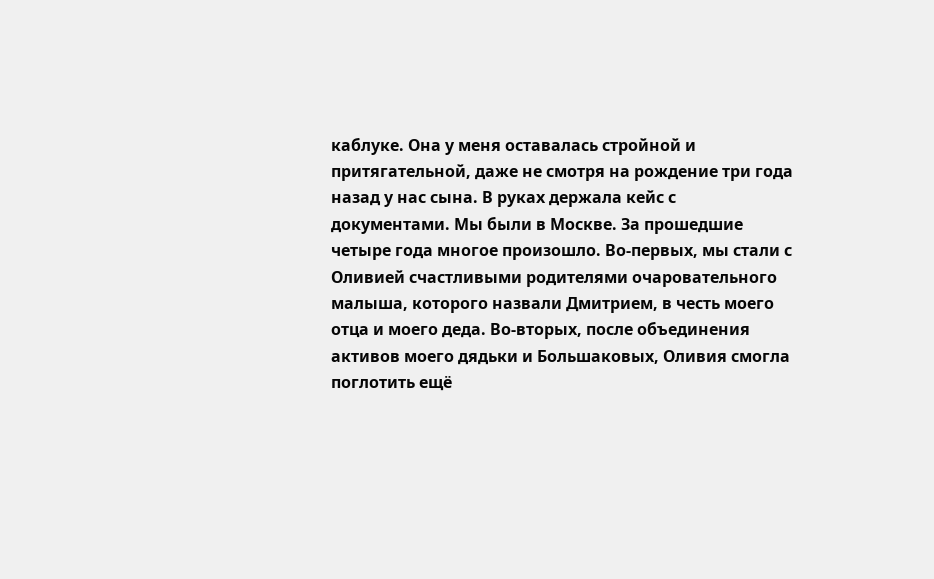каблуке. Она у меня оставалась стройной и притягательной, даже не смотря на рождение три года назад у нас сына. В руках держала кейс с документами. Мы были в Москве. За прошедшие четыре года многое произошло. Во-первых, мы стали с Оливией счастливыми родителями очаровательного малыша, которого назвали Дмитрием, в честь моего отца и моего деда. Во-вторых, после объединения активов моего дядьки и Большаковых, Оливия смогла поглотить ещё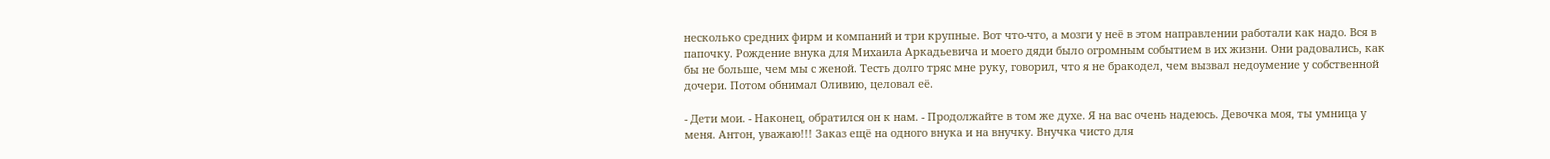несколько средних фирм и компаний и три крупные. Вот что-что, а мозги у неё в этом направлении работали как надо. Вся в папочку. Рождение внука для Михаила Аркадьевича и моего дяди было огромным событием в их жизни. Они радовались, как бы не больше, чем мы с женой. Тесть долго тряс мне руку, говорил, что я не бракодел, чем вызвал недоумение у собственной дочери. Потом обнимал Оливию, целовал её.

- Дети мои. - Наконец, обратился он к нам. - Продолжайте в том же духе. Я на вас очень надеюсь. Девочка моя, ты умница у меня. Антон, уважаю!!! Заказ ещё на одного внука и на внучку. Внучка чисто для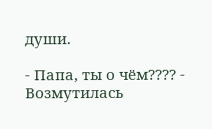души.

- Папа, ты о чём???? - Возмутилась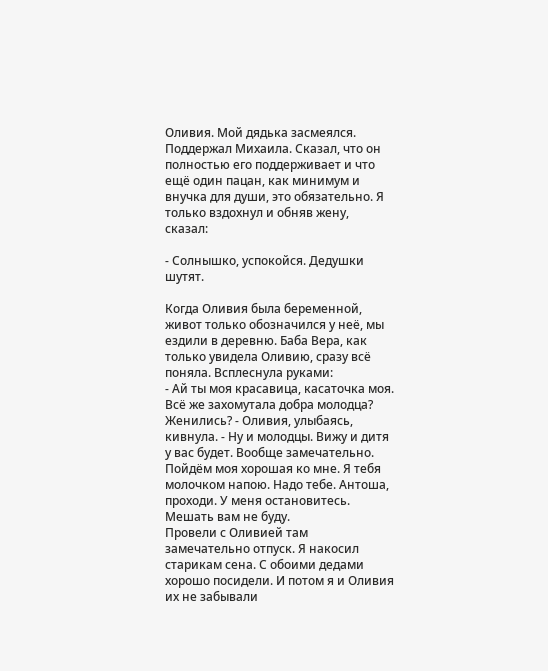Оливия. Мой дядька засмеялся. Поддержал Михаила. Сказал, что он полностью его поддерживает и что ещё один пацан, как минимум и внучка для души, это обязательно. Я только вздохнул и обняв жену, сказал:

- Солнышко, успокойся. Дедушки шутят.

Когда Оливия была беременной, живот только обозначился у неё, мы ездили в деревню. Баба Вера, как только увидела Оливию, сразу всё поняла. Всплеснула руками:
- Ай ты моя красавица, касаточка моя. Всё же захомутала добра молодца? Женились? - Оливия, улыбаясь, кивнула. - Ну и молодцы. Вижу и дитя у вас будет. Вообще замечательно. Пойдём моя хорошая ко мне. Я тебя молочком напою. Надо тебе. Антоша, проходи. У меня остановитесь. Мешать вам не буду.
Провели с Оливией там замечательно отпуск. Я накосил старикам сена. С обоими дедами хорошо посидели. И потом я и Оливия их не забывали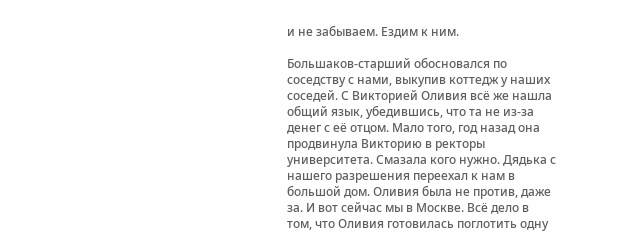и не забываем. Ездим к ним.

Большаков-старший обосновался по соседству с нами, выкупив коттедж у наших соседей. С Викторией Оливия всё же нашла общий язык, убедившись, что та не из-за денег с её отцом. Мало того, год назад она продвинула Викторию в ректоры университета. Смазала кого нужно. Дядька с нашего разрешения переехал к нам в большой дом. Оливия была не против, даже за. И вот сейчас мы в Москве. Всё дело в том, что Оливия готовилась поглотить одну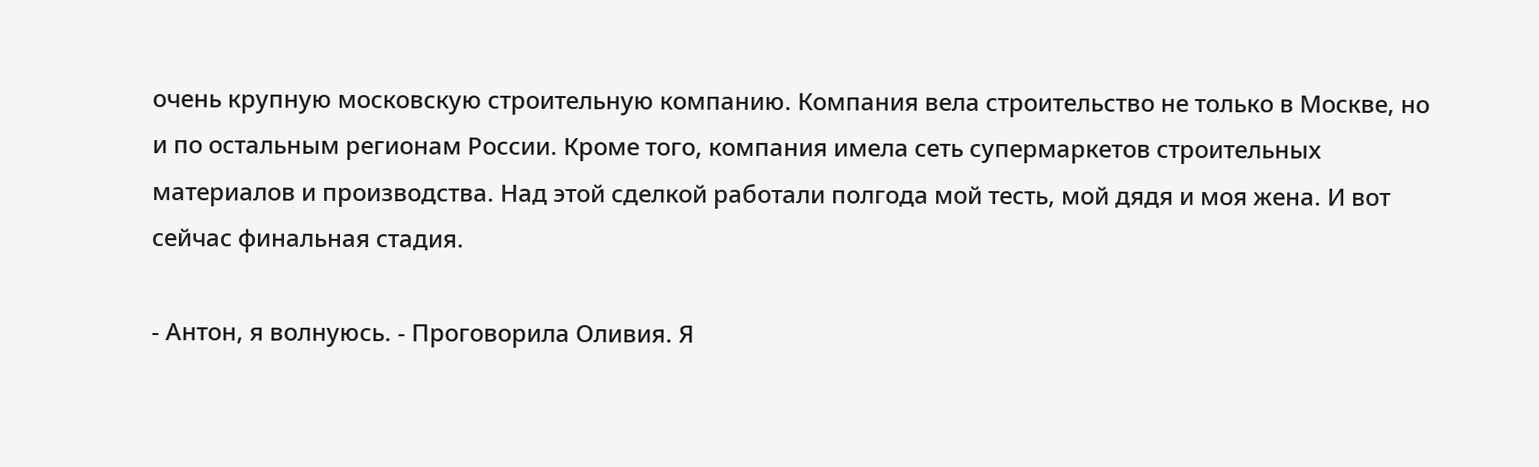очень крупную московскую строительную компанию. Компания вела строительство не только в Москве, но и по остальным регионам России. Кроме того, компания имела сеть супермаркетов строительных материалов и производства. Над этой сделкой работали полгода мой тесть, мой дядя и моя жена. И вот сейчас финальная стадия.

- Антон, я волнуюсь. - Проговорила Оливия. Я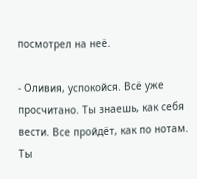посмотрел на неё.

- Оливия, успокойся. Всё уже просчитано. Ты знаешь, как себя вести. Все пройдёт, как по нотам. Ты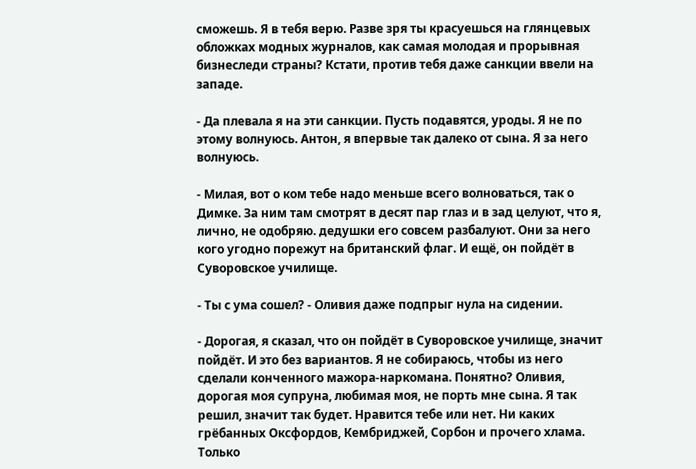сможешь. Я в тебя верю. Разве зря ты красуешься на глянцевых обложках модных журналов, как самая молодая и прорывная бизнеследи страны? Кстати, против тебя даже санкции ввели на западе.

- Да плевала я на эти санкции. Пусть подавятся, уроды. Я не по этому волнуюсь. Антон, я впервые так далеко от сына. Я за него волнуюсь.

- Милая, вот о ком тебе надо меньше всего волноваться, так о Димке. За ним там смотрят в десят пар глаз и в зад целуют, что я, лично, не одобряю. дедушки его совсем разбалуют. Они за него кого угодно порежут на британский флаг. И ещё, он пойдёт в Суворовское училище.

- Ты с ума сошел? - Оливия даже подпрыг нула на сидении.

- Дорогая, я сказал, что он пойдёт в Суворовское училище, значит пойдёт. И это без вариантов. Я не собираюсь, чтобы из него сделали конченного мажора-наркомана. Понятно? Оливия, дорогая моя супруна, любимая моя, не порть мне сына. Я так решил, значит так будет. Нравится тебе или нет. Ни каких грёбанных Оксфордов, Кембриджей, Сорбон и прочего хлама. Только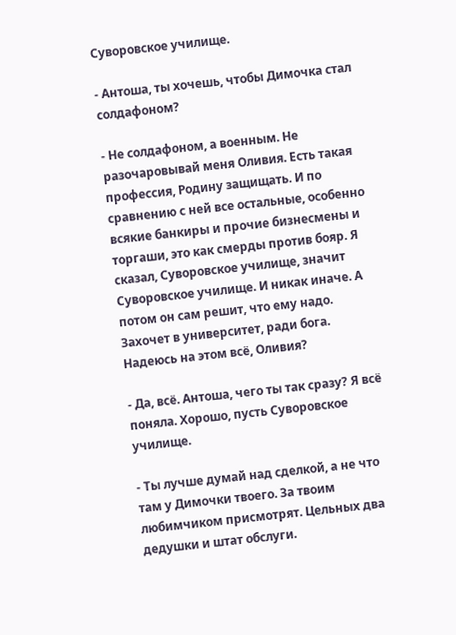Суворовское училище.

- Антоша, ты хочешь, чтобы Димочка стал солдафоном?

- Не солдафоном, а военным. Не разочаровывай меня Оливия. Есть такая профессия, Родину защищать. И по сравнению с ней все остальные, особенно всякие банкиры и прочие бизнесмены и торгаши, это как смерды против бояр. Я сказал, Суворовское училище, значит Суворовское училище. И никак иначе. А потом он сам решит, что ему надо. Захочет в университет, ради бога. Надеюсь на этом всё, Оливия?

- Да, всё. Антоша, чего ты так сразу? Я всё поняла. Хорошо, пусть Суворовское училище.

- Ты лучше думай над сделкой, а не что там у Димочки твоего. За твоим любимчиком присмотрят. Цельных два дедушки и штат обслуги.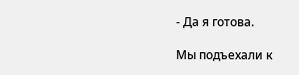- Да я готова.

Мы подъехали к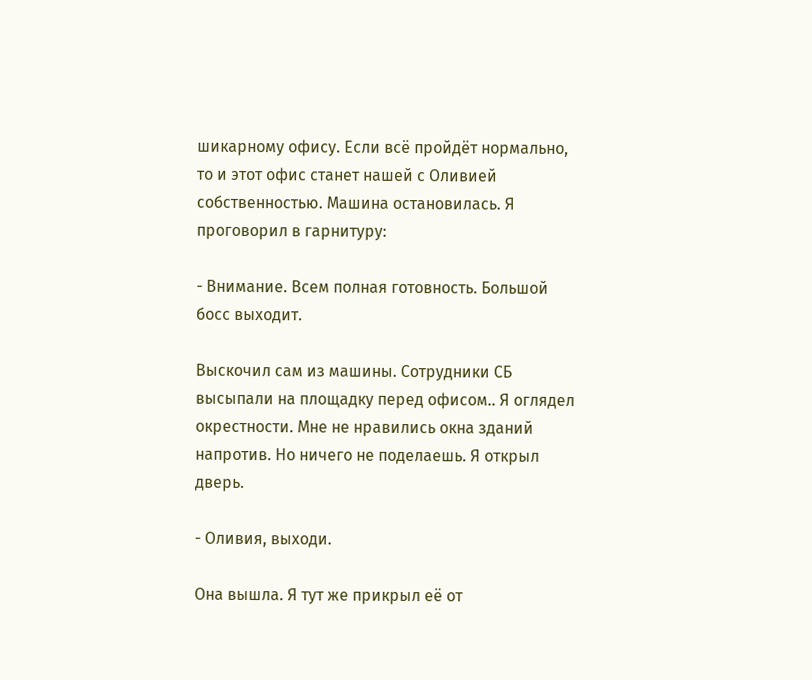шикарному офису. Если всё пройдёт нормально, то и этот офис станет нашей с Оливией собственностью. Машина остановилась. Я проговорил в гарнитуру:

- Внимание. Всем полная готовность. Большой босс выходит.

Выскочил сам из машины. Сотрудники СБ высыпали на площадку перед офисом.. Я оглядел окрестности. Мне не нравились окна зданий напротив. Но ничего не поделаешь. Я открыл дверь.

- Оливия, выходи.

Она вышла. Я тут же прикрыл её от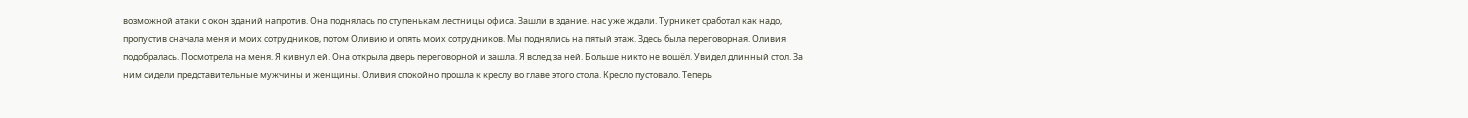возможной атаки с окон зданий напротив. Она поднялась по ступенькам лестницы офиса. Зашли в здание. нас уже ждали. Турникет сработал как надо, пропустив сначала меня и моих сотрудников, потом Оливию и опять моих сотрудников. Мы поднялись на пятый этаж. Здесь была переговорная. Оливия подобралась. Посмотрела на меня. Я кивнул ей. Она открыла дверь переговорной и зашла. Я вслед за ней. Больше никто не вошёл. Увидел длинный стол. За ним сидели представительные мужчины и женщины. Оливия спокойно прошла к креслу во главе этого стола. Кресло пустовало. Теперь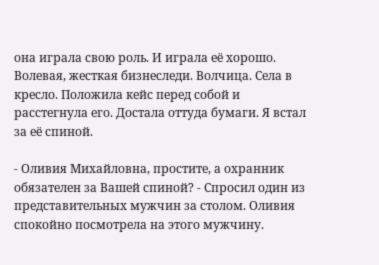она играла свою роль. И играла её хорошо. Волевая, жесткая бизнеследи. Волчица. Села в кресло. Положила кейс перед собой и расстегнула его. Достала оттуда бумаги. Я встал за её спиной.

- Оливия Михайловна, простите, а охранник обязателен за Вашей спиной? - Спросил один из представительных мужчин за столом. Оливия спокойно посмотрела на этого мужчину.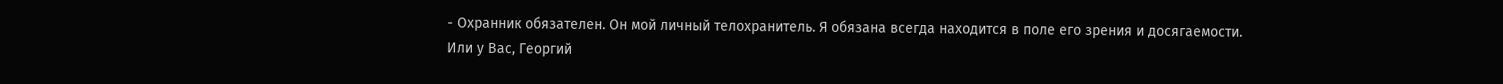- Охранник обязателен. Он мой личный телохранитель. Я обязана всегда находится в поле его зрения и досягаемости. Или у Вас, Георгий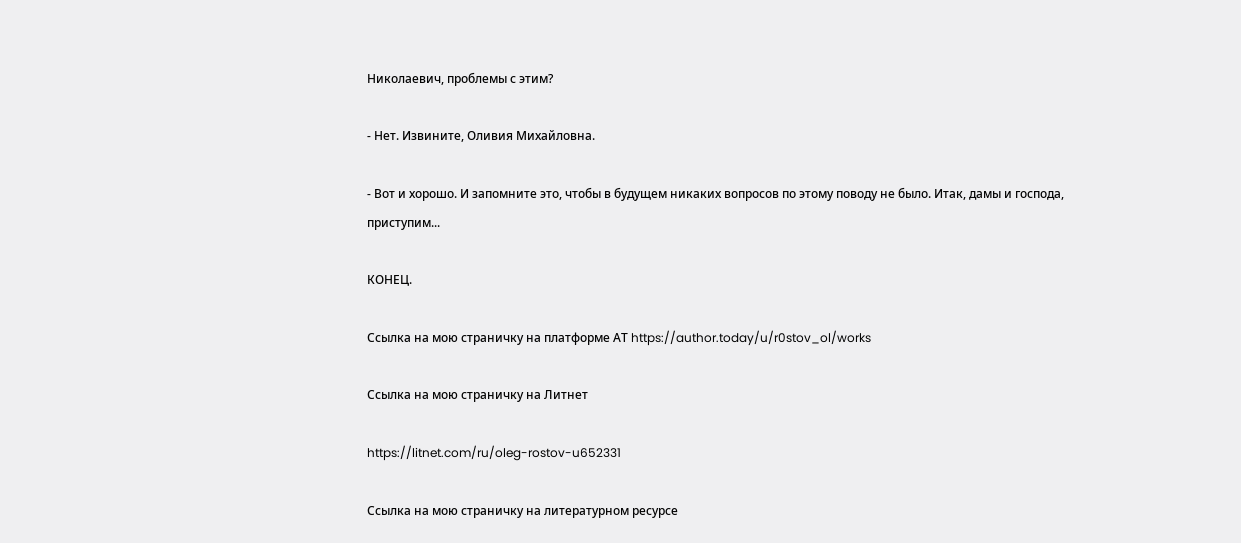Николаевич, проблемы с этим?

- Нет. Извините, Оливия Михайловна.

- Вот и хорошо. И запомните это, чтобы в будущем никаких вопросов по этому поводу не было. Итак, дамы и господа, приступим...

КОНЕЦ.

Ссылка на мою страничку на платформе АТ https://author.today/u/r0stov_ol/works

Ссылка на мою страничку на Литнет

https://litnet.com/ru/oleg-rostov-u652331

Ссылка на мою страничку на литературном ресурсе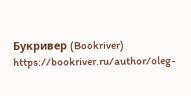Букривер (Bookriver) https://bookriver.ru/author/oleg-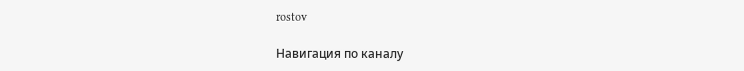rostov

Навигация по каналу